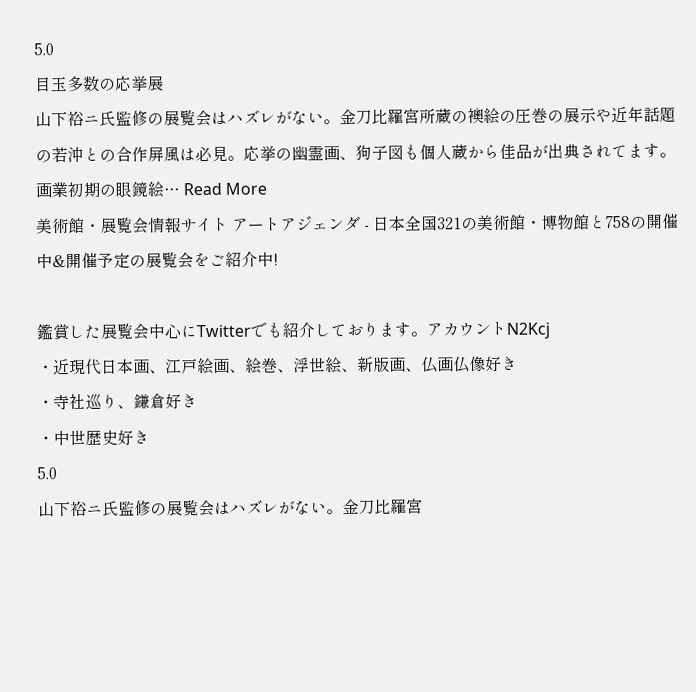5.0
目玉多数の応挙展
山下裕ニ氏監修の展覧会はハズレがない。金刀比羅宮所蔵の襖絵の圧巻の展示や近年話題の若沖との合作屏風は必見。応挙の幽霊画、狗子図も個人蔵から佳品が出典されてます。画業初期の眼鏡絵… Read More
美術館・展覧会情報サイト アートアジェンダ - 日本全国321の美術館・博物館と758の開催中&開催予定の展覧会をご紹介中!

鑑賞した展覧会中心にTwitterでも紹介しております。アカウントN2Kcj
・近現代日本画、江戸絵画、絵巻、浮世絵、新版画、仏画仏像好き
・寺社巡り、鎌倉好き
・中世歴史好き
5.0
山下裕ニ氏監修の展覧会はハズレがない。金刀比羅宮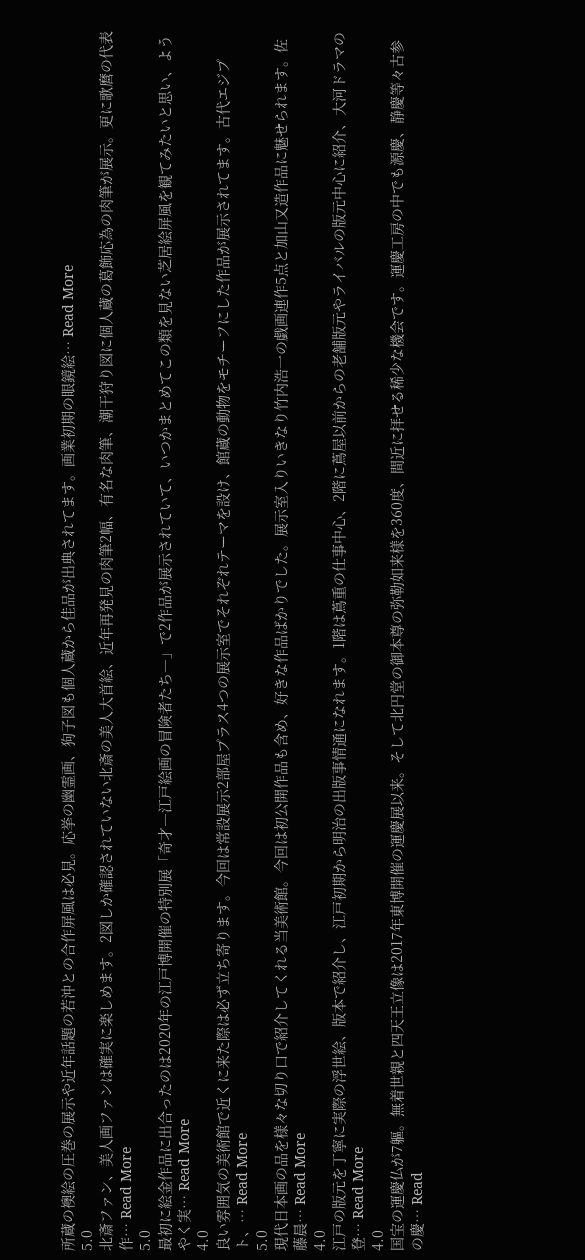所蔵の襖絵の圧巻の展示や近年話題の若沖との合作屏風は必見。応挙の幽霊画、狗子図も個人蔵から佳品が出典されてます。画業初期の眼鏡絵… Read More
5.0
北斎ファン、美人画ファンは確実に楽しめます。2図しか確認されていない北斎の美人大首絵、近年再発見の肉筆2幅、有名な肉筆、潮干狩り図に個人蔵の葛飾応為の肉筆が展示。更に歌麿の代表作… Read More
5.0
最初に絵金作品に出合ったのは2020年の江戸博開催の特別展「奇才―江戸絵画の冒険者たち―」で2作品が展示されていて、いつかまとめてこの類を見ない芝居絵屏風を観てみたいと思い、ようやく実… Read More
4.0
良い雰囲気の美術館で近くに来た際は必ず立ち寄ります。今回は常設展示2部屋プラス4つの展示室でそれぞれテーマを設け、館蔵の動物をモチーフにした作品が展示されてます。古代エジプト、… Read More
5.0
現代日本画の品を様々な切り口で紹介してくれる当美術館。今回は初公開作品も含め、好きな作品ばかりでした。展示室入りいきなり竹内浩一の戯画連作5点と加山又造作品に魅せられます。佐藤晨… Read More
4.0
江戸の版元を丁寧に実際の浮世絵、版本で紹介し、江戸初期から明治の出版事情通になれます。1階は蔦重の仕事中心、2階に蔦屋以前からの老舗版元やライバルの版元中心に紹介、大河ドラマの登… Read More
4.0
国宝の運慶仏が7軀。無着世親と四天王立像は2017年東博開催の運慶展以来。そして北円堂の御本尊の弥勒如来様を360度、間近に拝せる稀少な機会です。運慶工房の中でも源慶、静慶等々古参の慶… Read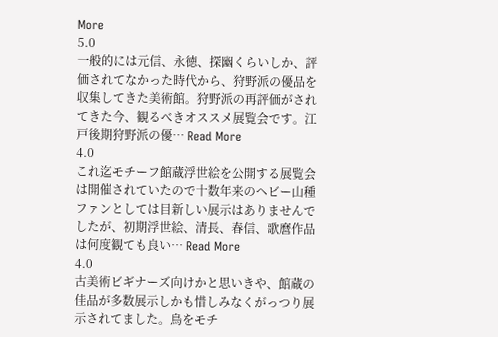More
5.0
一般的には元信、永徳、探幽くらいしか、評価されてなかった時代から、狩野派の優品を収集してきた美術館。狩野派の再評価がされてきた今、観るべきオススメ展覧会です。江戸後期狩野派の優… Read More
4.0
これ迄モチーフ館蔵浮世絵を公開する展覧会は開催されていたので十数年来のヘビー山種ファンとしては目新しい展示はありませんでしたが、初期浮世絵、清長、春信、歌麿作品は何度観ても良い… Read More
4.0
古美術ビギナーズ向けかと思いきや、館蔵の佳品が多数展示しかも惜しみなくがっつり展示されてました。鳥をモチ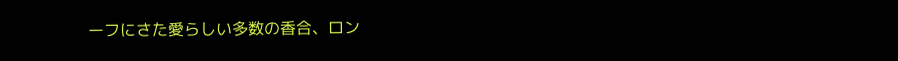ーフにさた愛らしい多数の香合、ロン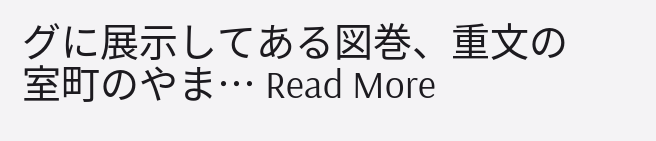グに展示してある図巻、重文の室町のやま… Read More